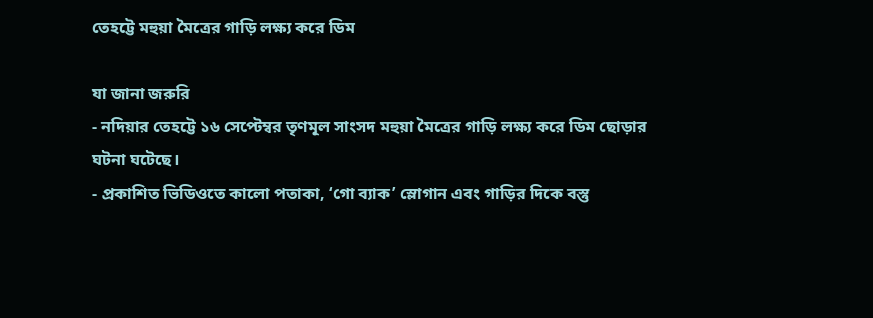তেহট্টে মহুয়া মৈত্রের গাড়ি লক্ষ্য করে ডিম

যা জানা জরুরি
- নদিয়ার তেহট্টে ১৬ সেপ্টেম্বর তৃণমূল সাংসদ মহুয়া মৈত্রের গাড়ি লক্ষ্য করে ডিম ছোড়ার ঘটনা ঘটেছে।
- প্রকাশিত ভিডিওতে কালো পতাকা, ‘গো ব্যাক’ স্লোগান এবং গাড়ির দিকে বস্তু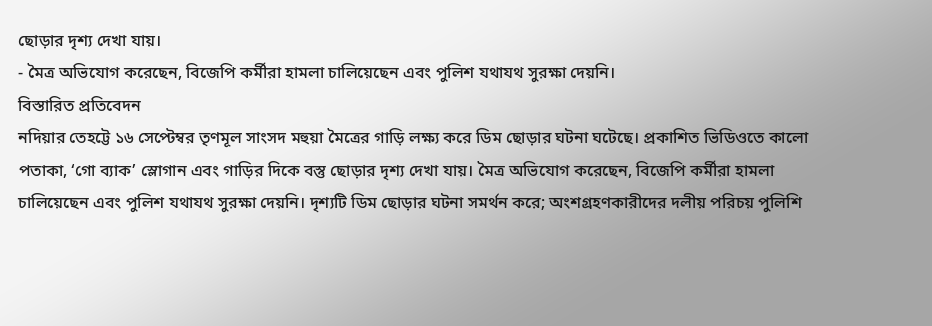ছোড়ার দৃশ্য দেখা যায়।
- মৈত্র অভিযোগ করেছেন, বিজেপি কর্মীরা হামলা চালিয়েছেন এবং পুলিশ যথাযথ সুরক্ষা দেয়নি।
বিস্তারিত প্রতিবেদন
নদিয়ার তেহট্টে ১৬ সেপ্টেম্বর তৃণমূল সাংসদ মহুয়া মৈত্রের গাড়ি লক্ষ্য করে ডিম ছোড়ার ঘটনা ঘটেছে। প্রকাশিত ভিডিওতে কালো পতাকা, ‘গো ব্যাক’ স্লোগান এবং গাড়ির দিকে বস্তু ছোড়ার দৃশ্য দেখা যায়। মৈত্র অভিযোগ করেছেন, বিজেপি কর্মীরা হামলা চালিয়েছেন এবং পুলিশ যথাযথ সুরক্ষা দেয়নি। দৃশ্যটি ডিম ছোড়ার ঘটনা সমর্থন করে; অংশগ্রহণকারীদের দলীয় পরিচয় পুলিশি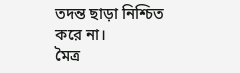তদন্ত ছাড়া নিশ্চিত করে না।
মৈত্র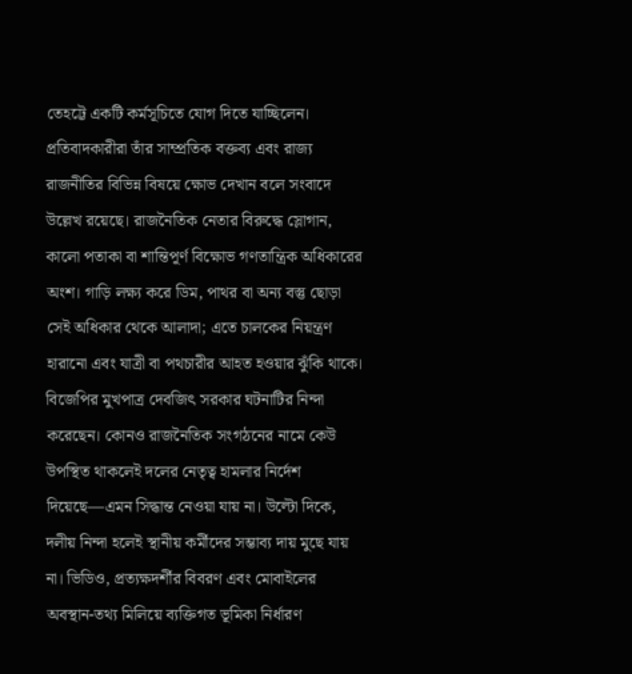তেহট্টে একটি কর্মসূচিতে যোগ দিতে যাচ্ছিলেন। প্রতিবাদকারীরা তাঁর সাম্প্রতিক বক্তব্য এবং রাজ্য রাজনীতির বিভিন্ন বিষয়ে ক্ষোভ দেখান বলে সংবাদে উল্লেখ রয়েছে। রাজনৈতিক নেতার বিরুদ্ধে স্লোগান, কালো পতাকা বা শান্তিপূর্ণ বিক্ষোভ গণতান্ত্রিক অধিকারের অংশ। গাড়ি লক্ষ্য করে ডিম, পাথর বা অন্য বস্তু ছোড়া সেই অধিকার থেকে আলাদা; এতে চালকের নিয়ন্ত্রণ হারানো এবং যাত্রী বা পথচারীর আহত হওয়ার ঝুঁকি থাকে।
বিজেপির মুখপাত্র দেবজিৎ সরকার ঘটনাটির নিন্দা করেছেন। কোনও রাজনৈতিক সংগঠনের নামে কেউ উপস্থিত থাকলেই দলের নেতৃত্ব হামলার নির্দেশ দিয়েছে—এমন সিদ্ধান্ত নেওয়া যায় না। উল্টো দিকে, দলীয় নিন্দা হলেই স্থানীয় কর্মীদের সম্ভাব্য দায় মুছে যায় না। ভিডিও, প্রত্যক্ষদর্শীর বিবরণ এবং মোবাইলের অবস্থান-তথ্য মিলিয়ে ব্যক্তিগত ভূমিকা নির্ধারণ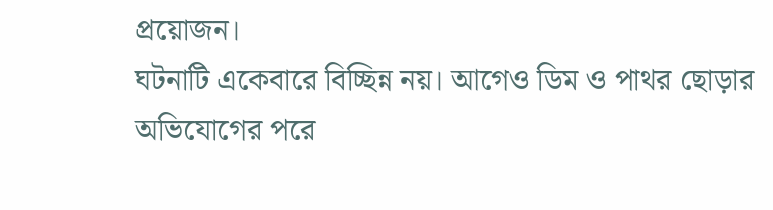প্রয়োজন।
ঘটনাটি একেবারে বিচ্ছিন্ন নয়। আগেও ডিম ও পাথর ছোড়ার অভিযোগের পরে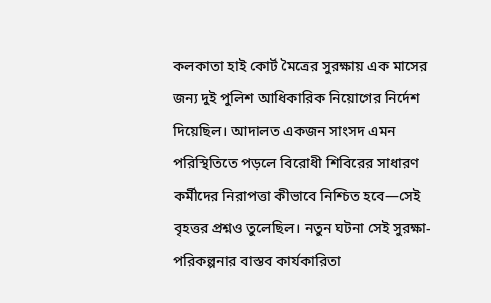কলকাতা হাই কোর্ট মৈত্রের সুরক্ষায় এক মাসের জন্য দুই পুলিশ আধিকারিক নিয়োগের নির্দেশ দিয়েছিল। আদালত একজন সাংসদ এমন পরিস্থিতিতে পড়লে বিরোধী শিবিরের সাধারণ কর্মীদের নিরাপত্তা কীভাবে নিশ্চিত হবে—সেই বৃহত্তর প্রশ্নও তুলেছিল। নতুন ঘটনা সেই সুরক্ষা-পরিকল্পনার বাস্তব কার্যকারিতা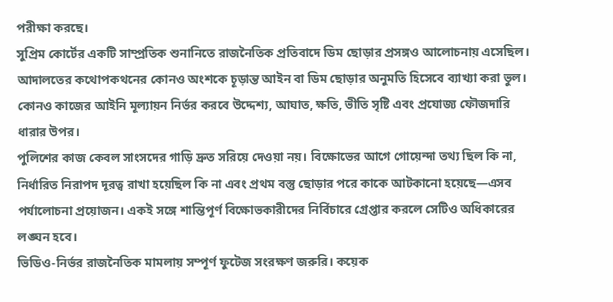পরীক্ষা করছে।
সুপ্রিম কোর্টের একটি সাম্প্রতিক শুনানিতে রাজনৈতিক প্রতিবাদে ডিম ছোড়ার প্রসঙ্গও আলোচনায় এসেছিল। আদালতের কথোপকথনের কোনও অংশকে চূড়ান্ত আইন বা ডিম ছোড়ার অনুমতি হিসেবে ব্যাখ্যা করা ভুল। কোনও কাজের আইনি মূল্যায়ন নির্ভর করবে উদ্দেশ্য, আঘাত, ক্ষতি, ভীতি সৃষ্টি এবং প্রযোজ্য ফৌজদারি ধারার উপর।
পুলিশের কাজ কেবল সাংসদের গাড়ি দ্রুত সরিয়ে দেওয়া নয়। বিক্ষোভের আগে গোয়েন্দা তথ্য ছিল কি না, নির্ধারিত নিরাপদ দূরত্ব রাখা হয়েছিল কি না এবং প্রথম বস্তু ছোড়ার পরে কাকে আটকানো হয়েছে—এসব পর্যালোচনা প্রয়োজন। একই সঙ্গে শান্তিপূর্ণ বিক্ষোভকারীদের নির্বিচারে গ্রেপ্তার করলে সেটিও অধিকারের লঙ্ঘন হবে।
ভিডিও-নির্ভর রাজনৈতিক মামলায় সম্পূর্ণ ফুটেজ সংরক্ষণ জরুরি। কয়েক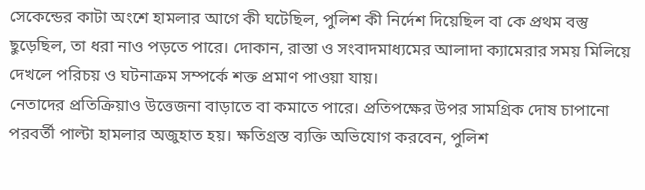সেকেন্ডের কাটা অংশে হামলার আগে কী ঘটেছিল, পুলিশ কী নির্দেশ দিয়েছিল বা কে প্রথম বস্তু ছুড়েছিল, তা ধরা নাও পড়তে পারে। দোকান, রাস্তা ও সংবাদমাধ্যমের আলাদা ক্যামেরার সময় মিলিয়ে দেখলে পরিচয় ও ঘটনাক্রম সম্পর্কে শক্ত প্রমাণ পাওয়া যায়।
নেতাদের প্রতিক্রিয়াও উত্তেজনা বাড়াতে বা কমাতে পারে। প্রতিপক্ষের উপর সামগ্রিক দোষ চাপানো পরবর্তী পাল্টা হামলার অজুহাত হয়। ক্ষতিগ্রস্ত ব্যক্তি অভিযোগ করবেন, পুলিশ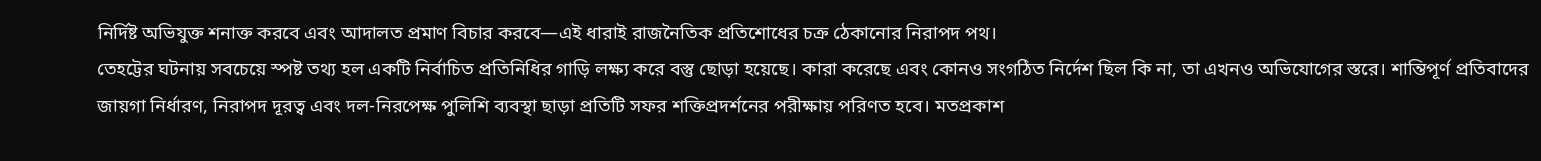নির্দিষ্ট অভিযুক্ত শনাক্ত করবে এবং আদালত প্রমাণ বিচার করবে—এই ধারাই রাজনৈতিক প্রতিশোধের চক্র ঠেকানোর নিরাপদ পথ।
তেহট্টের ঘটনায় সবচেয়ে স্পষ্ট তথ্য হল একটি নির্বাচিত প্রতিনিধির গাড়ি লক্ষ্য করে বস্তু ছোড়া হয়েছে। কারা করেছে এবং কোনও সংগঠিত নির্দেশ ছিল কি না, তা এখনও অভিযোগের স্তরে। শান্তিপূর্ণ প্রতিবাদের জায়গা নির্ধারণ, নিরাপদ দূরত্ব এবং দল-নিরপেক্ষ পুলিশি ব্যবস্থা ছাড়া প্রতিটি সফর শক্তিপ্রদর্শনের পরীক্ষায় পরিণত হবে। মতপ্রকাশ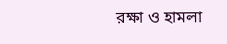রক্ষা ও হামলা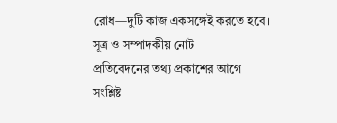রোধ—দুটি কাজ একসঙ্গেই করতে হবে।
সূত্র ও সম্পাদকীয় নোট
প্রতিবেদনের তথ্য প্রকাশের আগে সংশ্লিষ্ট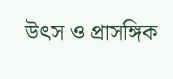উৎস ও প্রাসঙ্গিক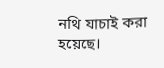নথি যাচাই করা হয়েছে।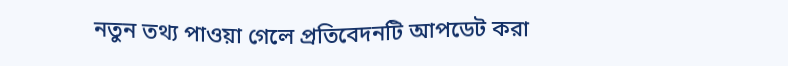নতুন তথ্য পাওয়া গেলে প্রতিবেদনটি আপডেট করা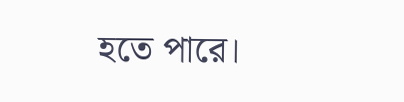হতে পারে।